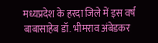मध्यप्रदेश के हरदा जिले में इस वर्ष बाबासाहेब डॉ. भीमराव अंबेडकर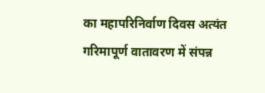का महापरिनिर्वाण दिवस अत्यंत गरिमापूर्ण वातावरण में संपन्न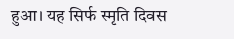हुआ। यह सिर्फ स्मृति दिवस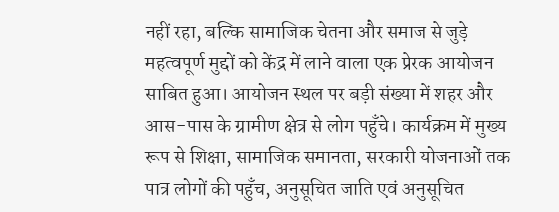नहीं रहा, बल्कि सामाजिक चेतना और समाज से जुड़े महत्वपूर्ण मुद्दों को केंद्र में लाने वाला एक प्रेरक आयोजन साबित हुआ। आयोजन स्थल पर बड़ी संख्या में शहर और आस-पास के ग्रामीण क्षेत्र से लोग पहुँचे। कार्यक्रम में मुख्य रूप से शिक्षा, सामाजिक समानता, सरकारी योजनाओं तक पात्र लोगों की पहुँच, अनुसूचित जाति एवं अनुसूचित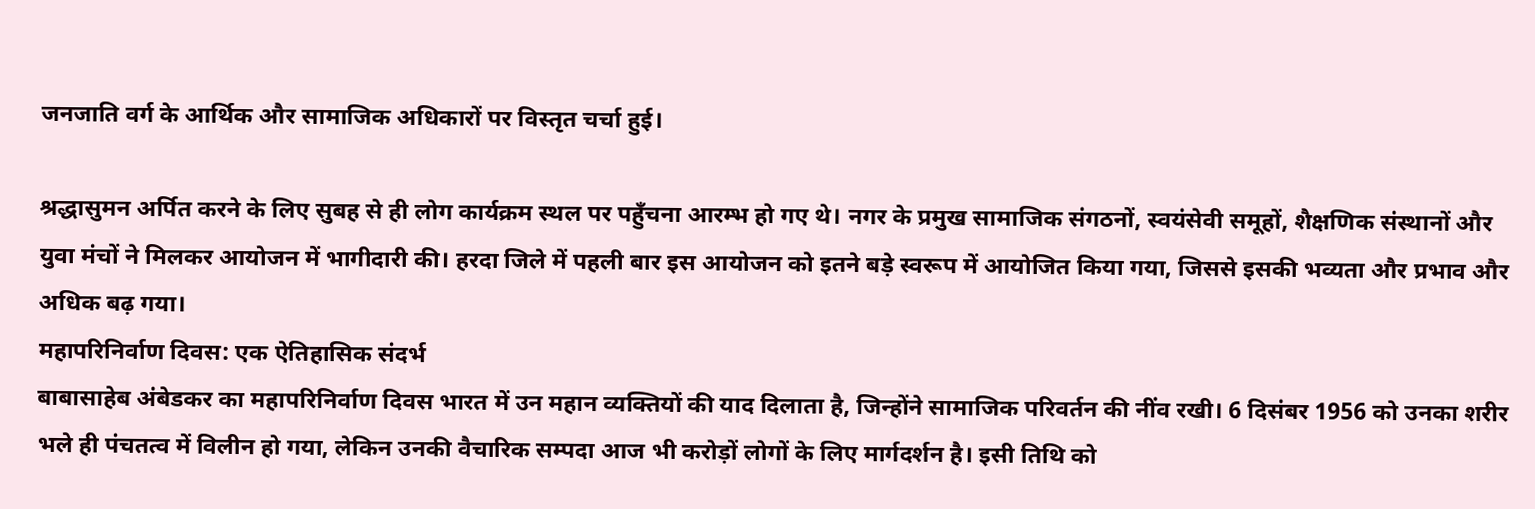जनजाति वर्ग के आर्थिक और सामाजिक अधिकारों पर विस्तृत चर्चा हुई।

श्रद्धासुमन अर्पित करने के लिए सुबह से ही लोग कार्यक्रम स्थल पर पहुँचना आरम्भ हो गए थे। नगर के प्रमुख सामाजिक संगठनों, स्वयंसेवी समूहों, शैक्षणिक संस्थानों और युवा मंचों ने मिलकर आयोजन में भागीदारी की। हरदा जिले में पहली बार इस आयोजन को इतने बड़े स्वरूप में आयोजित किया गया, जिससे इसकी भव्यता और प्रभाव और अधिक बढ़ गया।
महापरिनिर्वाण दिवस: एक ऐतिहासिक संदर्भ
बाबासाहेब अंबेडकर का महापरिनिर्वाण दिवस भारत में उन महान व्यक्तियों की याद दिलाता है, जिन्होंने सामाजिक परिवर्तन की नींव रखी। 6 दिसंबर 1956 को उनका शरीर भले ही पंचतत्व में विलीन हो गया, लेकिन उनकी वैचारिक सम्पदा आज भी करोड़ों लोगों के लिए मार्गदर्शन है। इसी तिथि को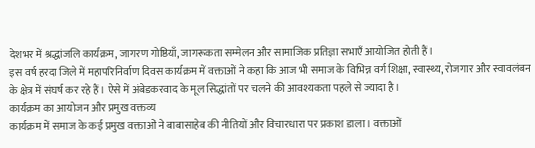देशभर में श्रद्धांजलि कार्यक्रम, जागरण गोष्ठियाँ, जागरूकता सम्मेलन और सामाजिक प्रतिज्ञा सभाएँ आयोजित होती हैं।
इस वर्ष हरदा जिले में महापरिनिर्वाण दिवस कार्यक्रम में वक्ताओं ने कहा कि आज भी समाज के विभिन्न वर्ग शिक्षा, स्वास्थ्य, रोजगार और स्वावलंबन के क्षेत्र में संघर्ष कर रहे हैं। ऐसे में अंबेडकरवाद के मूल सिद्धांतों पर चलने की आवश्यकता पहले से ज्यादा है।
कार्यक्रम का आयोजन और प्रमुख वक्तव्य
कार्यक्रम में समाज के कई प्रमुख वक्ताओं ने बाबासाहेब की नीतियों और विचारधारा पर प्रकाश डाला। वक्ताओं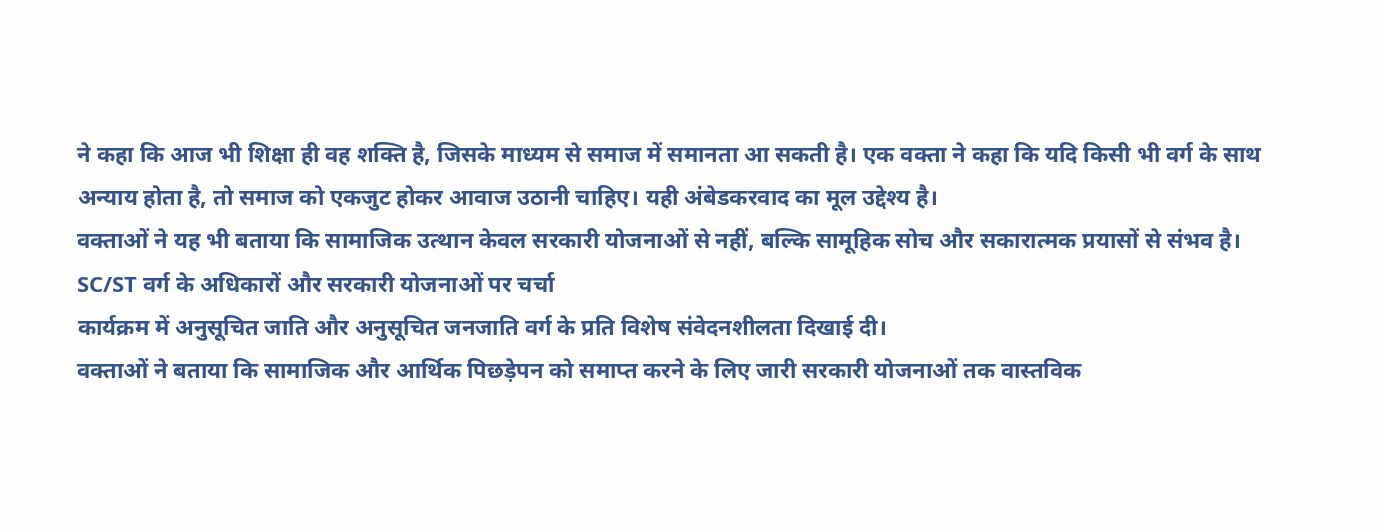ने कहा कि आज भी शिक्षा ही वह शक्ति है, जिसके माध्यम से समाज में समानता आ सकती है। एक वक्ता ने कहा कि यदि किसी भी वर्ग के साथ अन्याय होता है, तो समाज को एकजुट होकर आवाज उठानी चाहिए। यही अंबेडकरवाद का मूल उद्देश्य है।
वक्ताओं ने यह भी बताया कि सामाजिक उत्थान केवल सरकारी योजनाओं से नहीं, बल्कि सामूहिक सोच और सकारात्मक प्रयासों से संभव है।
SC/ST वर्ग के अधिकारों और सरकारी योजनाओं पर चर्चा
कार्यक्रम में अनुसूचित जाति और अनुसूचित जनजाति वर्ग के प्रति विशेष संवेदनशीलता दिखाई दी।
वक्ताओं ने बताया कि सामाजिक और आर्थिक पिछड़ेपन को समाप्त करने के लिए जारी सरकारी योजनाओं तक वास्तविक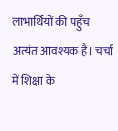लाभार्थियों की पहुँच अत्यंत आवश्यक है। चर्चा में शिक्षा के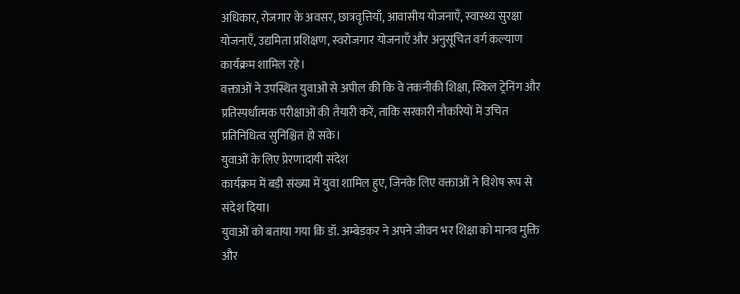अधिकार, रोजगार के अवसर, छात्रवृत्तियाँ, आवासीय योजनाएँ, स्वास्थ्य सुरक्षा योजनाएँ, उद्यमिता प्रशिक्षण, स्वरोजगार योजनाएँ और अनुसूचित वर्ग कल्याण कार्यक्रम शामिल रहे।
वक्ताओं ने उपस्थित युवाओं से अपील की कि वे तकनीकी शिक्षा, स्किल ट्रेनिंग और प्रतिस्पर्धात्मक परीक्षाओं की तैयारी करें, ताकि सरकारी नौकरियों में उचित प्रतिनिधित्व सुनिश्चित हो सके।
युवाओं के लिए प्रेरणादायी संदेश
कार्यक्रम में बड़ी संख्या में युवा शामिल हुए, जिनके लिए वक्ताओं ने विशेष रूप से संदेश दिया।
युवाओं को बताया गया कि डॉ. अम्बेडकर ने अपने जीवन भर शिक्षा को मानव मुक्ति और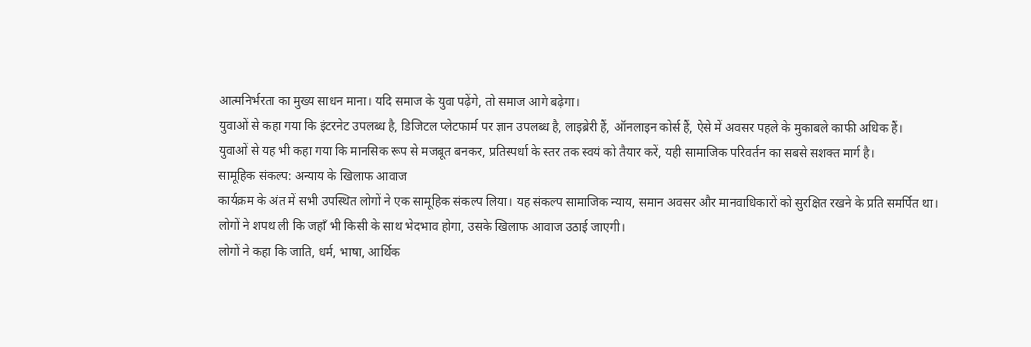आत्मनिर्भरता का मुख्य साधन माना। यदि समाज के युवा पढ़ेंगे, तो समाज आगे बढ़ेगा।
युवाओं से कहा गया कि इंटरनेट उपलब्ध है, डिजिटल प्लेटफार्म पर ज्ञान उपलब्ध है, लाइब्रेरी हैं, ऑनलाइन कोर्स हैं, ऐसे में अवसर पहले के मुकाबले काफी अधिक हैं।
युवाओं से यह भी कहा गया कि मानसिक रूप से मजबूत बनकर, प्रतिस्पर्धा के स्तर तक स्वयं को तैयार करें, यही सामाजिक परिवर्तन का सबसे सशक्त मार्ग है।
सामूहिक संकल्प: अन्याय के खिलाफ आवाज
कार्यक्रम के अंत में सभी उपस्थित लोगों ने एक सामूहिक संकल्प लिया। यह संकल्प सामाजिक न्याय, समान अवसर और मानवाधिकारों को सुरक्षित रखने के प्रति समर्पित था।
लोगों ने शपथ ली कि जहाँ भी किसी के साथ भेदभाव होगा, उसके खिलाफ आवाज उठाई जाएगी।
लोगों ने कहा कि जाति, धर्म, भाषा, आर्थिक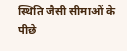स्थिति जैसी सीमाओं के पीछे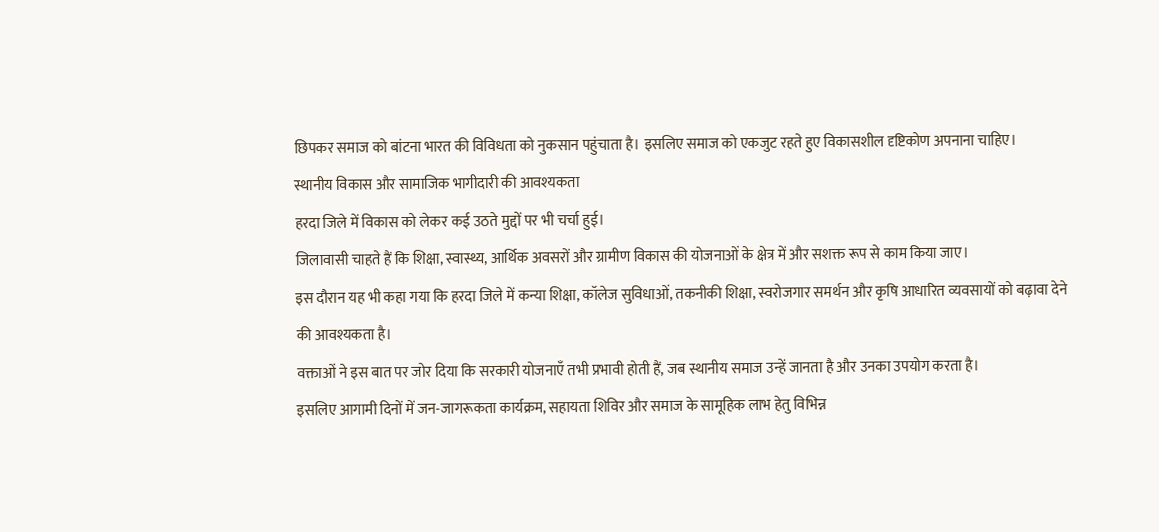छिपकर समाज को बांटना भारत की विविधता को नुकसान पहुंचाता है। इसलिए समाज को एकजुट रहते हुए विकासशील दृष्टिकोण अपनाना चाहिए।
स्थानीय विकास और सामाजिक भागीदारी की आवश्यकता
हरदा जिले में विकास को लेकर कई उठते मुद्दों पर भी चर्चा हुई।
जिलावासी चाहते हैं कि शिक्षा, स्वास्थ्य, आर्थिक अवसरों और ग्रामीण विकास की योजनाओं के क्षेत्र में और सशक्त रूप से काम किया जाए।
इस दौरान यह भी कहा गया कि हरदा जिले में कन्या शिक्षा, कॉलेज सुविधाओं, तकनीकी शिक्षा, स्वरोजगार समर्थन और कृषि आधारित व्यवसायों को बढ़ावा देने की आवश्यकता है।
वक्ताओं ने इस बात पर जोर दिया कि सरकारी योजनाएँ तभी प्रभावी होती हैं, जब स्थानीय समाज उन्हें जानता है और उनका उपयोग करता है।
इसलिए आगामी दिनों में जन-जागरूकता कार्यक्रम, सहायता शिविर और समाज के सामूहिक लाभ हेतु विभिन्न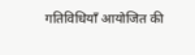गतिविधियाँ आयोजित की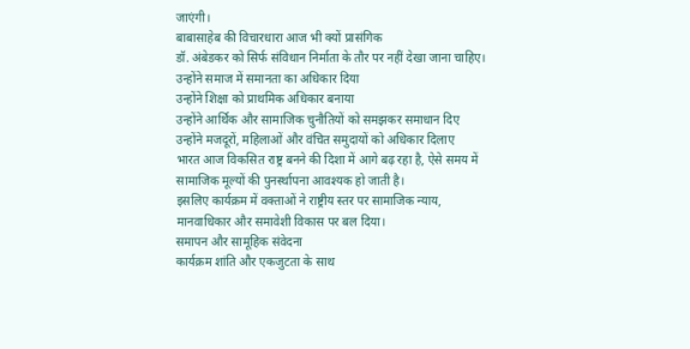जाएंगी।
बाबासाहेब की विचारधारा आज भी क्यों प्रासंगिक
डॉ. अंबेडकर को सिर्फ संविधान निर्माता के तौर पर नहीं देखा जाना चाहिए।
उन्होंने समाज में समानता का अधिकार दिया
उन्होंने शिक्षा को प्राथमिक अधिकार बनाया
उन्होंने आर्थिक और सामाजिक चुनौतियों को समझकर समाधान दिए
उन्होंने मजदूरों, महिलाओं और वंचित समुदायों को अधिकार दिलाए
भारत आज विकसित राष्ट्र बनने की दिशा में आगे बढ़ रहा है, ऐसे समय में सामाजिक मूल्यों की पुनर्स्थापना आवश्यक हो जाती है।
इसलिए कार्यक्रम में वक्ताओं ने राष्ट्रीय स्तर पर सामाजिक न्याय, मानवाधिकार और समावेशी विकास पर बल दिया।
समापन और सामूहिक संवेदना
कार्यक्रम शांति और एकजुटता के साथ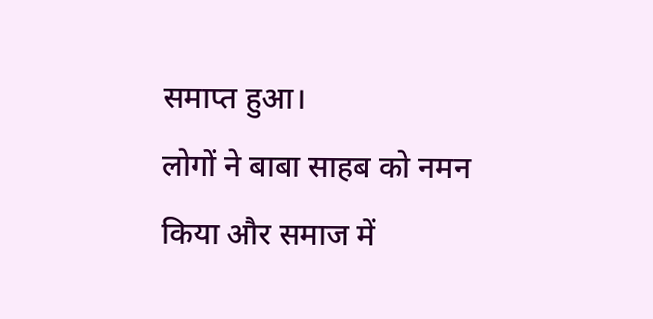समाप्त हुआ।
लोगों ने बाबा साहब को नमन किया और समाज में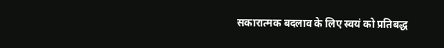सकारात्मक बदलाव के लिए स्वयं को प्रतिबद्ध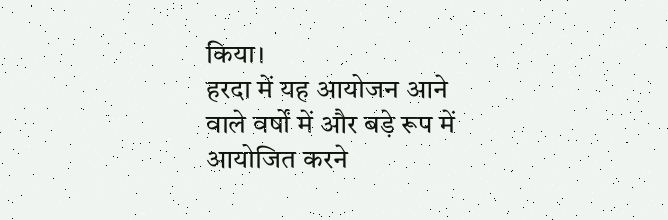किया।
हरदा में यह आयोजन आने वाले वर्षों में और बड़े रूप में आयोजित करने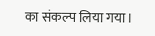का संकल्प लिया गया।